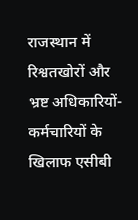राजस्थान में रिश्वतखोरों और भ्रष्ट अधिकारियों-कर्मचारियों के खिलाफ एसीबी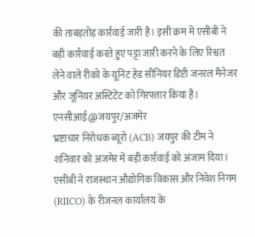की ताबड़तोड़ कार्रवाई जारी है। इसी क्रम में एसीबी ने बड़ी कार्रवाई करते हुए पट्टा जारी करने के लिए रिश्वत लेने वाले रीको के यूनिट हेड सीनियर डिप्टी जनरल मैनेजर और जूनियर अस्टिटेंट को गिरफ्तार किया है।
एनसीआई@जयपुर/अजमेर
भ्रष्टाचार निरोधक ब्यूरो (ACB) जयपुर की टीम ने शनिवार को अजमेर में बड़ी कार्रवाई को अंजाम दिया। एसीबी ने राजस्थान औद्योगिक विकास और निवेश निगम (RIICO) के रीजनल कार्यालय के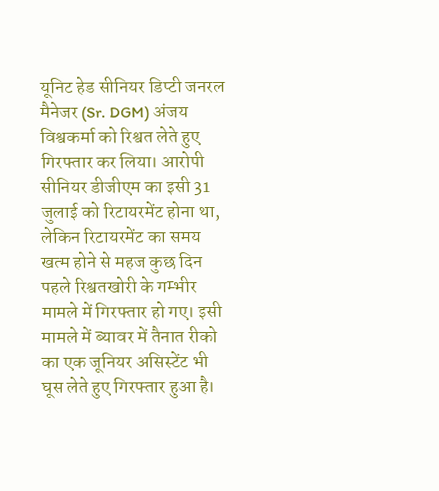यूनिट हेड सीनियर डिप्टी जनरल मैनेजर (Sr. DGM) अंजय विश्वकर्मा को रिश्वत लेते हुए गिरफ्तार कर लिया। आरोपी सीनियर डीजीएम का इसी 31 जुलाई को रिटायरमेंट होना था, लेकिन रिटायरमेंट का समय खत्म होने से महज कुछ दिन पहले रिश्वतखोरी के गम्भीर मामले में गिरफ्तार हो गए। इसी मामले में ब्यावर में तैनात रीको का एक जूनियर असिस्टेंट भी घूस लेते हुए गिरफ्तार हुआ है।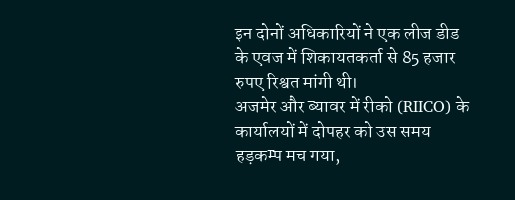इन दोनों अधिकारियों ने एक लीज डीड के एवज में शिकायतकर्ता से 85 हजार रुपए रिश्वत मांगी थी।
अजमेर और ब्यावर में रीको (RIICO) के कार्यालयों में दोपहर को उस समय हड़कम्प मच गया,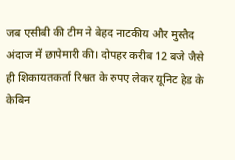जब एसीबी की टीम ने बेहद नाटकीय और मुस्तैद अंदाज में छापेमारी की। दोपहर करीब 12 बजे जैसे ही शिकायतकर्ता रिश्वत के रुपए लेकर यूनिट हेड के केबिन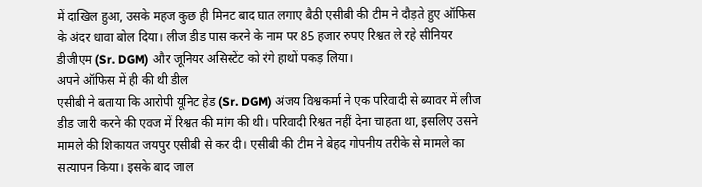में दाखिल हुआ, उसके महज कुछ ही मिनट बाद घात लगाए बैठी एसीबी की टीम ने दौड़ते हुए ऑफिस के अंदर धावा बोल दिया। लीज डीड पास करने के नाम पर 85 हजार रुपए रिश्वत ले रहे सीनियर डीजीएम (Sr. DGM) और जूनियर असिस्टेंट को रंगे हाथों पकड़ लिया।
अपने ऑफिस में ही की थी डील
एसीबी ने बताया कि आरोपी यूनिट हेड (Sr. DGM) अंजय विश्वकर्मा ने एक परिवादी से ब्यावर में लीज डीड जारी करने की एवज में रिश्वत की मांग की थी। परिवादी रिश्वत नहीं देना चाहता था, इसलिए उसने मामले की शिकायत जयपुर एसीबी से कर दी। एसीबी की टीम ने बेहद गोपनीय तरीके से मामले का सत्यापन किया। इसके बाद जाल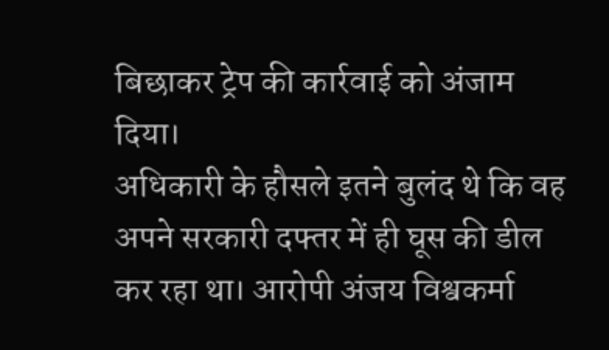बिछाकर ट्रेप की कार्रवाई को अंजाम दिया।
अधिकारी के हौसले इतने बुलंद थे कि वह अपने सरकारी दफ्तर में ही घूस की डील कर रहा था। आरोपी अंजय विश्वकर्मा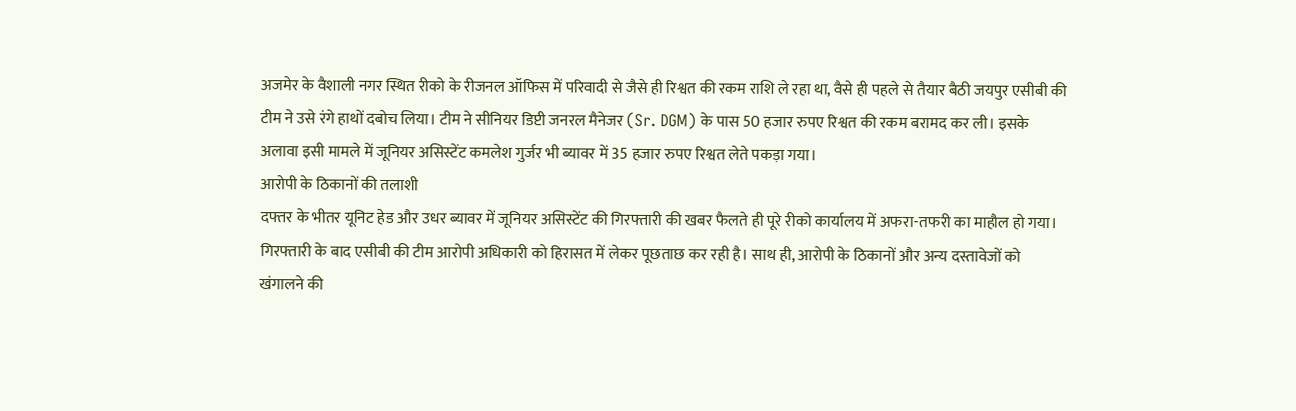अजमेर के वैशाली नगर स्थित रीको के रीजनल ऑफिस में परिवादी से जैसे ही रिश्वत की रकम राशि ले रहा था, वैसे ही पहले से तैयार बैठी जयपुर एसीबी की टीम ने उसे रंगे हाथों दबोच लिया। टीम ने सीनियर डिप्टी जनरल मैनेजर (Sr. DGM) के पास 50 हजार रुपए रिश्वत की रकम बरामद कर ली। इसके अलावा इसी मामले में जूनियर असिस्टेंट कमलेश गुर्जर भी ब्यावर में 35 हजार रुपए रिश्वत लेते पकड़ा गया।
आरोपी के ठिकानों की तलाशी
दफ्तर के भीतर यूनिट हेड और उधर ब्यावर में जूनियर असिस्टेंट की गिरफ्तारी की खबर फैलते ही पूरे रीको कार्यालय में अफरा-तफरी का माहौल हो गया। गिरफ्तारी के बाद एसीबी की टीम आरोपी अधिकारी को हिरासत में लेकर पूछताछ कर रही है। साथ ही, आरोपी के ठिकानों और अन्य दस्तावेजों को खंगालने की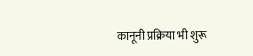कानूनी प्रक्रिया भी शुरू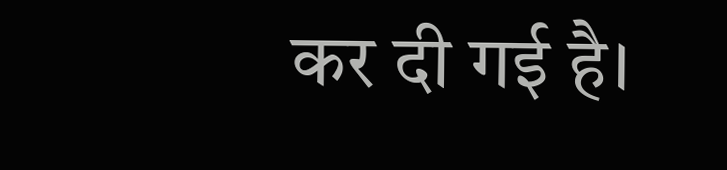कर दी गई है।